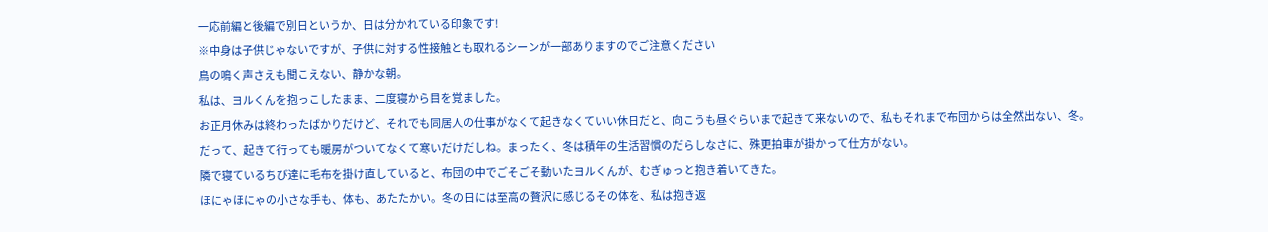一応前編と後編で別日というか、日は分かれている印象です!
※中身は子供じゃないですが、子供に対する性接触とも取れるシーンが一部ありますのでご注意ください
鳥の鳴く声さえも聞こえない、静かな朝。
私は、ヨルくんを抱っこしたまま、二度寝から目を覚ました。
お正月休みは終わったばかりだけど、それでも同居人の仕事がなくて起きなくていい休日だと、向こうも昼ぐらいまで起きて来ないので、私もそれまで布団からは全然出ない、冬。
だって、起きて行っても暖房がついてなくて寒いだけだしね。まったく、冬は積年の生活習慣のだらしなさに、殊更拍車が掛かって仕方がない。
隣で寝ているちび達に毛布を掛け直していると、布団の中でごそごそ動いたヨルくんが、むぎゅっと抱き着いてきた。
ほにゃほにゃの小さな手も、体も、あたたかい。冬の日には至高の贅沢に感じるその体を、私は抱き返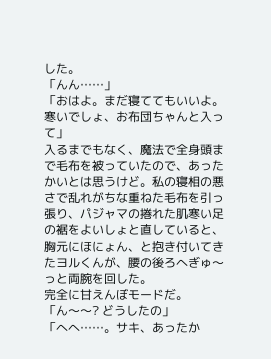した。
「んん……」
「おはよ。まだ寝ててもいいよ。寒いでしょ、お布団ちゃんと入って」
入るまでもなく、魔法で全身頭まで毛布を被っていたので、あったかいとは思うけど。私の寝相の悪さで乱れがちな重ねた毛布を引っ張り、パジャマの捲れた肌寒い足の裾をよいしょと直していると、胸元にほにょん、と抱き付いてきたヨルくんが、腰の後ろへぎゅ〜っと両腕を回した。
完全に甘えんぼモードだ。
「ん〜〜? どうしたの」
「へへ……。サキ、あったか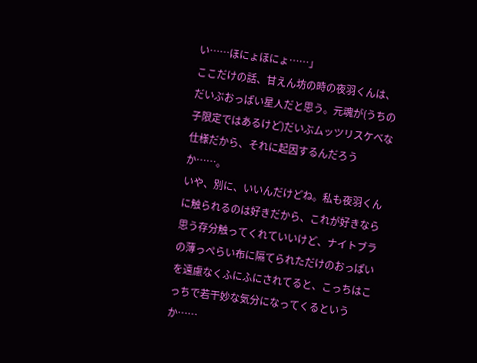い……ほにょほにょ……」
ここだけの話、甘えん坊の時の夜羽くんは、だいぶおっぱい星人だと思う。元魂が(うちの子限定ではあるけど)だいぶムッツリスケベな仕様だから、それに起因するんだろうか……。
いや、別に、いいんだけどね。私も夜羽くんに触られるのは好きだから、これが好きなら思う存分触ってくれていいけど、ナイトブラの薄っぺらい布に隔てられただけのおっぱいを遠慮なくふにふにされてると、こっちはこっちで若干妙な気分になってくるというか……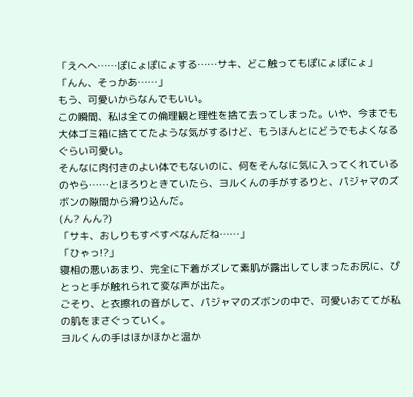「えへへ……ぽにょぽにょする……サキ、どこ触ってもぽにょぽにょ」
「んん、そっかあ……」
もう、可愛いからなんでもいい。
この瞬間、私は全ての倫理観と理性を捨て去ってしまった。いや、今までも大体ゴミ箱に捨ててたような気がするけど、もうほんとにどうでもよくなるぐらい可愛い。
そんなに肉付きのよい体でもないのに、何をそんなに気に入ってくれているのやら……とほろりときていたら、ヨルくんの手がするりと、パジャマのズボンの隙間から滑り込んだ。
(ん? んん?)
「サキ、おしりもすべすべなんだね……」
「ひゃっ!?」
寝相の悪いあまり、完全に下着がズレて素肌が露出してしまったお尻に、ぴとっと手が触れられて変な声が出た。
ごそり、と衣擦れの音がして、パジャマのズボンの中で、可愛いおててが私の肌をまさぐっていく。
ヨルくんの手はほかほかと温か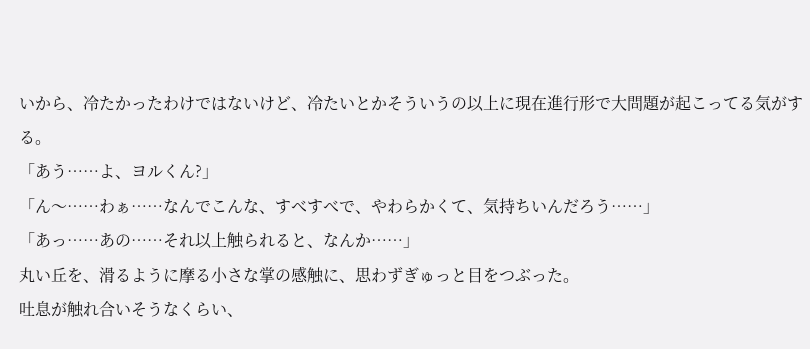いから、冷たかったわけではないけど、冷たいとかそういうの以上に現在進行形で大問題が起こってる気がする。
「あう……よ、ヨルくん?」
「ん〜……わぁ……なんでこんな、すべすべで、やわらかくて、気持ちいんだろう……」
「あっ……あの……それ以上触られると、なんか……」
丸い丘を、滑るように摩る小さな掌の感触に、思わずぎゅっと目をつぶった。
吐息が触れ合いそうなくらい、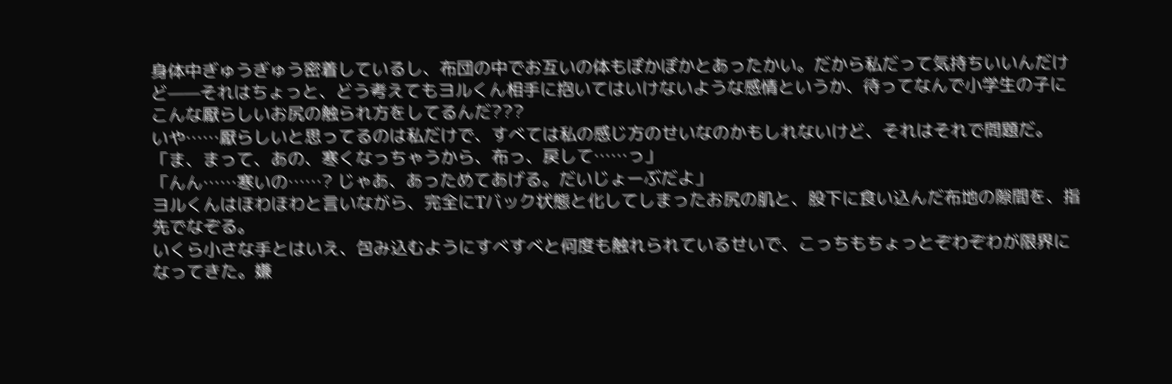身体中ぎゅうぎゅう密着しているし、布団の中でお互いの体もぽかぽかとあったかい。だから私だって気持ちいいんだけど——それはちょっと、どう考えてもヨルくん相手に抱いてはいけないような感情というか、待ってなんで小学生の子にこんな厭らしいお尻の触られ方をしてるんだ???
いや……厭らしいと思ってるのは私だけで、すべては私の感じ方のせいなのかもしれないけど、それはそれで問題だ。
「ま、まって、あの、寒くなっちゃうから、布っ、戻して……っ」
「んん……寒いの……? じゃあ、あっためてあげる。だいじょーぶだよ」
ヨルくんはほわほわと言いながら、完全にTバック状態と化してしまったお尻の肌と、股下に食い込んだ布地の隙間を、指先でなぞる。
いくら小さな手とはいえ、包み込むようにすべすべと何度も触れられているせいで、こっちもちょっとぞわぞわが限界になってきた。嫌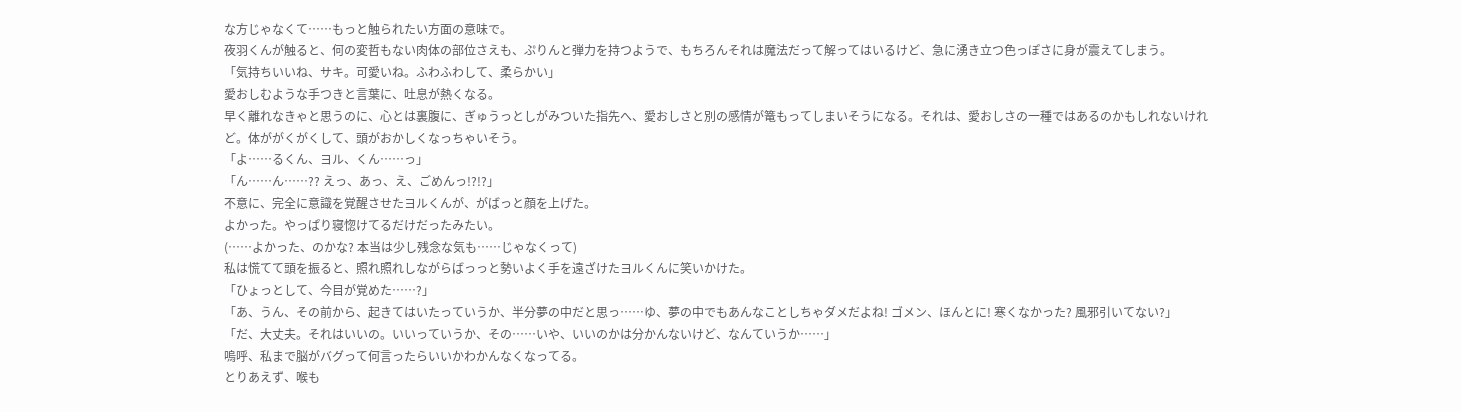な方じゃなくて……もっと触られたい方面の意味で。
夜羽くんが触ると、何の変哲もない肉体の部位さえも、ぷりんと弾力を持つようで、もちろんそれは魔法だって解ってはいるけど、急に湧き立つ色っぽさに身が震えてしまう。
「気持ちいいね、サキ。可愛いね。ふわふわして、柔らかい」
愛おしむような手つきと言葉に、吐息が熱くなる。
早く離れなきゃと思うのに、心とは裏腹に、ぎゅうっとしがみついた指先へ、愛おしさと別の感情が篭もってしまいそうになる。それは、愛おしさの一種ではあるのかもしれないけれど。体ががくがくして、頭がおかしくなっちゃいそう。
「よ……るくん、ヨル、くん……っ」
「ん……ん……?? えっ、あっ、え、ごめんっ!?!?」
不意に、完全に意識を覚醒させたヨルくんが、がばっと顔を上げた。
よかった。やっぱり寝惚けてるだけだったみたい。
(……よかった、のかな? 本当は少し残念な気も……じゃなくって)
私は慌てて頭を振ると、照れ照れしながらばっっと勢いよく手を遠ざけたヨルくんに笑いかけた。
「ひょっとして、今目が覚めた……?」
「あ、うん、その前から、起きてはいたっていうか、半分夢の中だと思っ……ゆ、夢の中でもあんなことしちゃダメだよね! ゴメン、ほんとに! 寒くなかった? 風邪引いてない?」
「だ、大丈夫。それはいいの。いいっていうか、その……いや、いいのかは分かんないけど、なんていうか……」
嗚呼、私まで脳がバグって何言ったらいいかわかんなくなってる。
とりあえず、喉も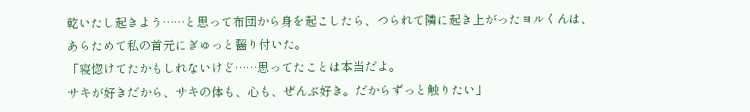乾いたし起きよう……と思って布団から身を起こしたら、つられて隣に起き上がったヨルくんは、あらためて私の首元にぎゅっと齧り付いた。
「寝惚けてたかもしれないけど……思ってたことは本当だよ。
サキが好きだから、サキの体も、心も、ぜんぶ好き。だからずっと触りたい」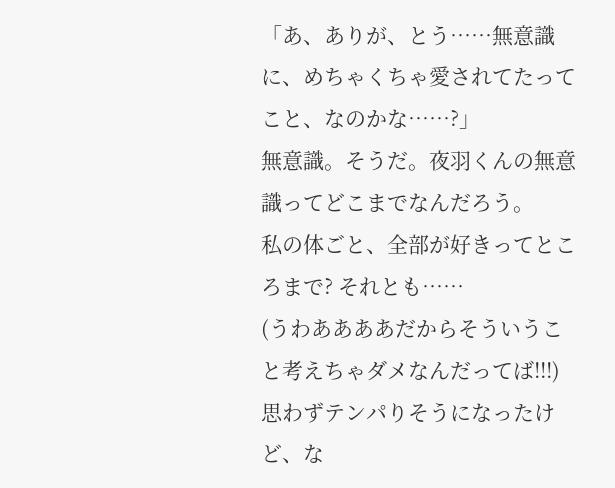「あ、ありが、とう……無意識に、めちゃくちゃ愛されてたってこと、なのかな……?」
無意識。そうだ。夜羽くんの無意識ってどこまでなんだろう。
私の体ごと、全部が好きってところまで? それとも……
(うわああああだからそういうこと考えちゃダメなんだってば!!!)
思わずテンパりそうになったけど、な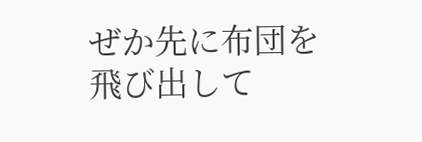ぜか先に布団を飛び出して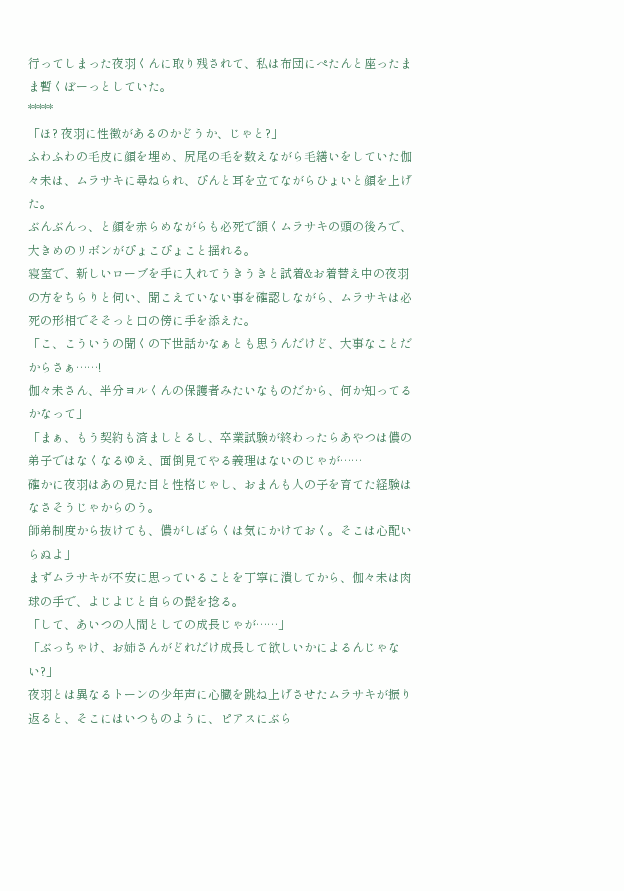行ってしまった夜羽くんに取り残されて、私は布団にぺたんと座ったまま暫くぼーっとしていた。
*****
「ほ? 夜羽に性徴があるのかどうか、じゃと?」
ふわふわの毛皮に顔を埋め、尻尾の毛を数えながら毛繕いをしていた伽々未は、ムラサキに尋ねられ、ぴんと耳を立てながらひょいと顔を上げた。
ぶんぶんっ、と顔を赤らめながらも必死で頷くムラサキの頭の後ろで、大きめのリボンがぴょこぴょこと揺れる。
寝室で、新しいローブを手に入れてうきうきと試着&お着替え中の夜羽の方をちらりと伺い、聞こえていない事を確認しながら、ムラサキは必死の形相でそそっと口の傍に手を添えた。
「こ、こういうの聞くの下世話かなぁとも思うんだけど、大事なことだからさぁ……!
伽々未さん、半分ヨルくんの保護者みたいなものだから、何か知ってるかなって」
「まぁ、もう契約も済ましとるし、卒業試験が終わったらあやつは儂の弟子ではなくなるゆえ、面倒見てやる義理はないのじゃが……
確かに夜羽はあの見た目と性格じゃし、おまんも人の子を育てた経験はなさそうじゃからのう。
師弟制度から抜けても、儂がしばらくは気にかけておく。そこは心配いらぬよ」
まずムラサキが不安に思っていることを丁寧に潰してから、伽々未は肉球の手で、よじよじと自らの髭を捻る。
「して、あいつの人間としての成長じゃが……」
「ぶっちゃけ、お姉さんがどれだけ成長して欲しいかによるんじゃない?」
夜羽とは異なるトーンの少年声に心臓を跳ね上げさせたムラサキが振り返ると、そこにはいつものように、ピアスにぶら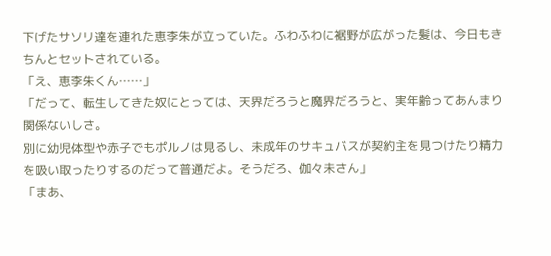下げたサソリ達を連れた恵李朱が立っていた。ふわふわに裾野が広がった髪は、今日もきちんとセットされている。
「え、恵李朱くん……」
「だって、転生してきた奴にとっては、天界だろうと魔界だろうと、実年齢ってあんまり関係ないしさ。
別に幼児体型や赤子でもポルノは見るし、未成年のサキュバスが契約主を見つけたり精力を吸い取ったりするのだって普通だよ。そうだろ、伽々未さん」
「まあ、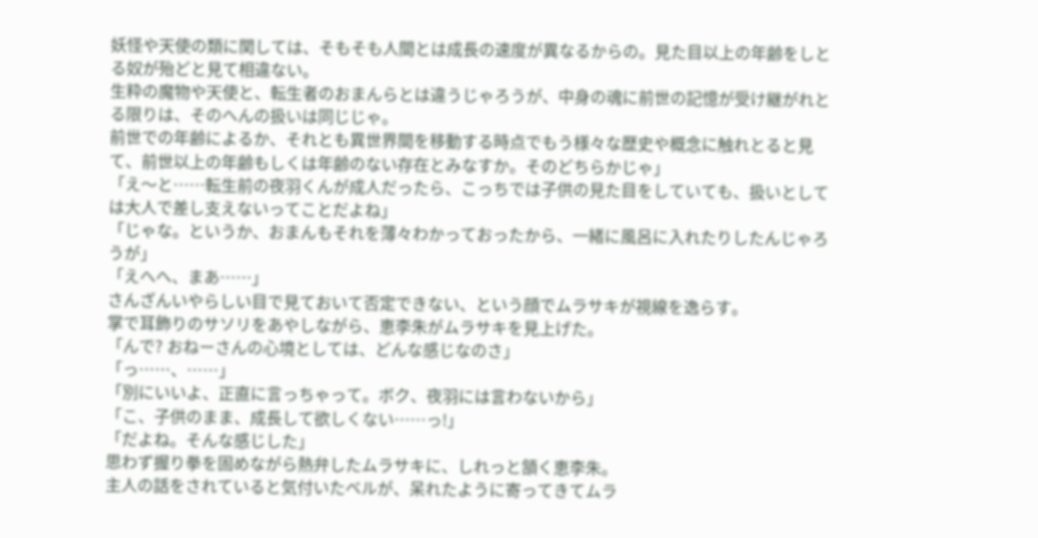妖怪や天使の類に関しては、そもそも人間とは成長の速度が異なるからの。見た目以上の年齢をしとる奴が殆どと見て相違ない。
生粋の魔物や天使と、転生者のおまんらとは違うじゃろうが、中身の魂に前世の記憶が受け継がれとる限りは、そのへんの扱いは同じじゃ。
前世での年齢によるか、それとも異世界間を移動する時点でもう様々な歴史や概念に触れとると見て、前世以上の年齢もしくは年齢のない存在とみなすか。そのどちらかじゃ」
「え〜と……転生前の夜羽くんが成人だったら、こっちでは子供の見た目をしていても、扱いとしては大人で差し支えないってことだよね」
「じゃな。というか、おまんもそれを薄々わかっておったから、一緒に風呂に入れたりしたんじゃろうが」
「えへへ、まあ……」
さんざんいやらしい目で見ておいて否定できない、という顔でムラサキが視線を逸らす。
掌で耳飾りのサソリをあやしながら、恵李朱がムラサキを見上げた。
「んで? おねーさんの心境としては、どんな感じなのさ」
「っ……、……」
「別にいいよ、正直に言っちゃって。ボク、夜羽には言わないから」
「こ、子供のまま、成長して欲しくない……っ!」
「だよね。そんな感じした」
思わず握り拳を固めながら熱弁したムラサキに、しれっと頷く恵李朱。
主人の話をされていると気付いたベルが、呆れたように寄ってきてムラ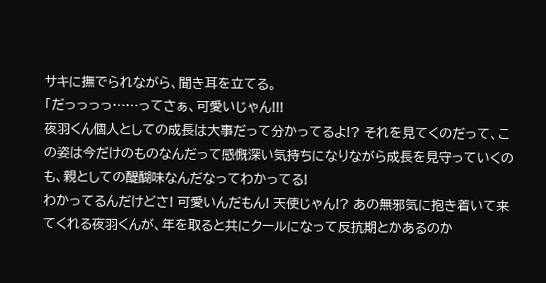サキに撫でられながら、聞き耳を立てる。
「だっっっっ……ってさぁ、可愛いじゃん!!!
夜羽くん個人としての成長は大事だって分かってるよ!? それを見てくのだって、この姿は今だけのものなんだって感慨深い気持ちになりながら成長を見守っていくのも、親としての醍醐味なんだなってわかってる!
わかってるんだけどさ! 可愛いんだもん! 天使じゃん!? あの無邪気に抱き着いて来てくれる夜羽くんが、年を取ると共にクールになって反抗期とかあるのか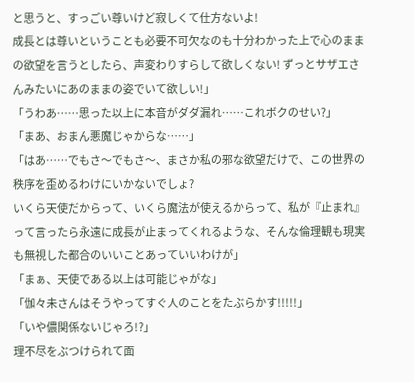と思うと、すっごい尊いけど寂しくて仕方ないよ!
成長とは尊いということも必要不可欠なのも十分わかった上で心のままの欲望を言うとしたら、声変わりすらして欲しくない! ずっとサザエさんみたいにあのままの姿でいて欲しい!」
「うわあ……思った以上に本音がダダ漏れ……これボクのせい?」
「まあ、おまん悪魔じゃからな……」
「はあ……でもさ〜でもさ〜、まさか私の邪な欲望だけで、この世界の秩序を歪めるわけにいかないでしょ?
いくら天使だからって、いくら魔法が使えるからって、私が『止まれ』って言ったら永遠に成長が止まってくれるような、そんな倫理観も現実も無視した都合のいいことあっていいわけが」
「まぁ、天使である以上は可能じゃがな」
「伽々未さんはそうやってすぐ人のことをたぶらかす!!!!!」
「いや儂関係ないじゃろ!?」
理不尽をぶつけられて面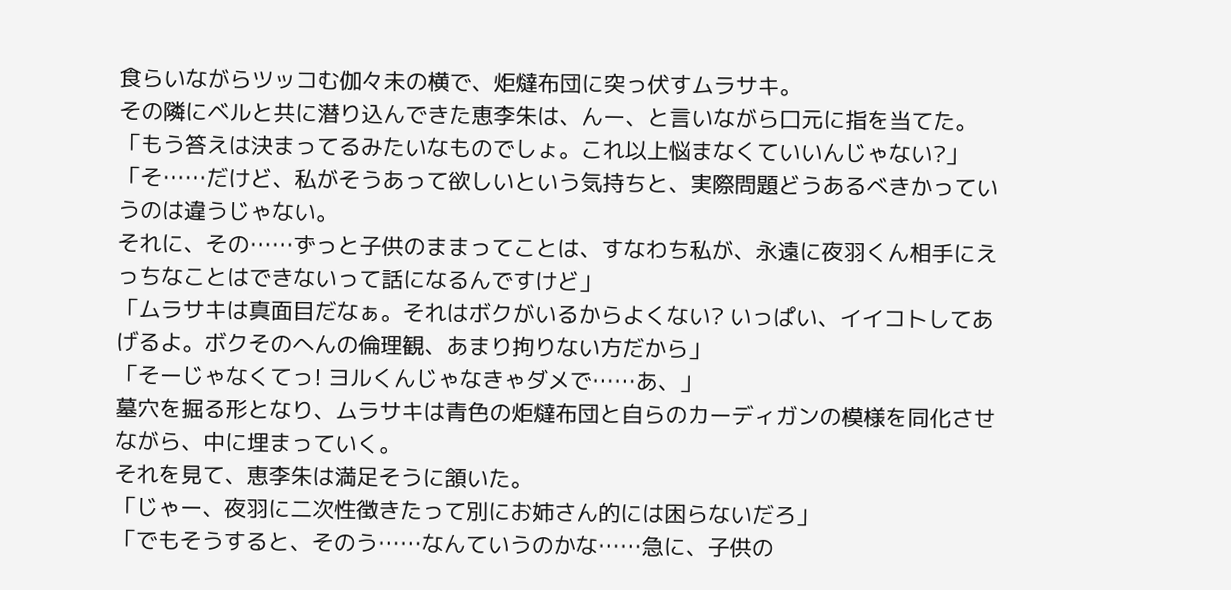食らいながらツッコむ伽々未の横で、炬燵布団に突っ伏すムラサキ。
その隣にベルと共に潜り込んできた恵李朱は、んー、と言いながら口元に指を当てた。
「もう答えは決まってるみたいなものでしょ。これ以上悩まなくていいんじゃない?」
「そ……だけど、私がそうあって欲しいという気持ちと、実際問題どうあるべきかっていうのは違うじゃない。
それに、その……ずっと子供のままってことは、すなわち私が、永遠に夜羽くん相手にえっちなことはできないって話になるんですけど」
「ムラサキは真面目だなぁ。それはボクがいるからよくない? いっぱい、イイコトしてあげるよ。ボクそのへんの倫理観、あまり拘りない方だから」
「そーじゃなくてっ! ヨルくんじゃなきゃダメで……あ、」
墓穴を掘る形となり、ムラサキは青色の炬燵布団と自らのカーディガンの模様を同化させながら、中に埋まっていく。
それを見て、恵李朱は満足そうに頷いた。
「じゃー、夜羽に二次性徴きたって別にお姉さん的には困らないだろ」
「でもそうすると、そのう……なんていうのかな……急に、子供の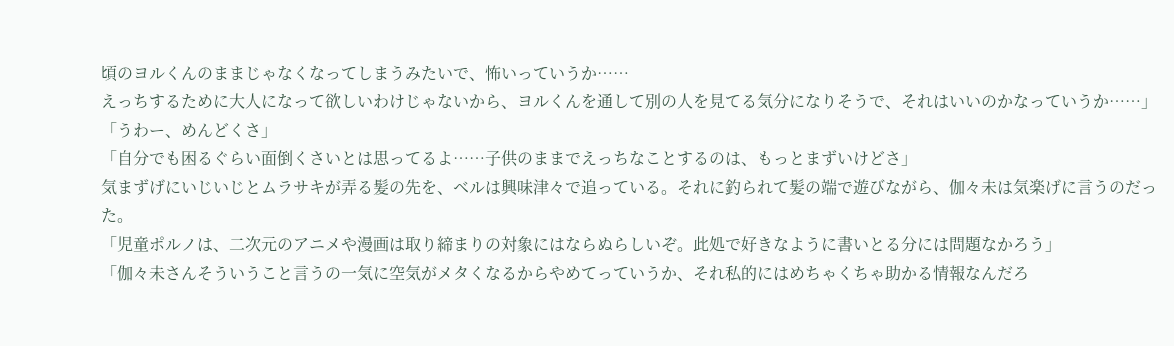頃のヨルくんのままじゃなくなってしまうみたいで、怖いっていうか……
えっちするために大人になって欲しいわけじゃないから、ヨルくんを通して別の人を見てる気分になりそうで、それはいいのかなっていうか……」
「うわー、めんどくさ」
「自分でも困るぐらい面倒くさいとは思ってるよ……子供のままでえっちなことするのは、もっとまずいけどさ」
気まずげにいじいじとムラサキが弄る髪の先を、ベルは興味津々で追っている。それに釣られて髪の端で遊びながら、伽々未は気楽げに言うのだった。
「児童ポルノは、二次元のアニメや漫画は取り締まりの対象にはならぬらしいぞ。此処で好きなように書いとる分には問題なかろう」
「伽々未さんそういうこと言うの一気に空気がメタくなるからやめてっていうか、それ私的にはめちゃくちゃ助かる情報なんだろ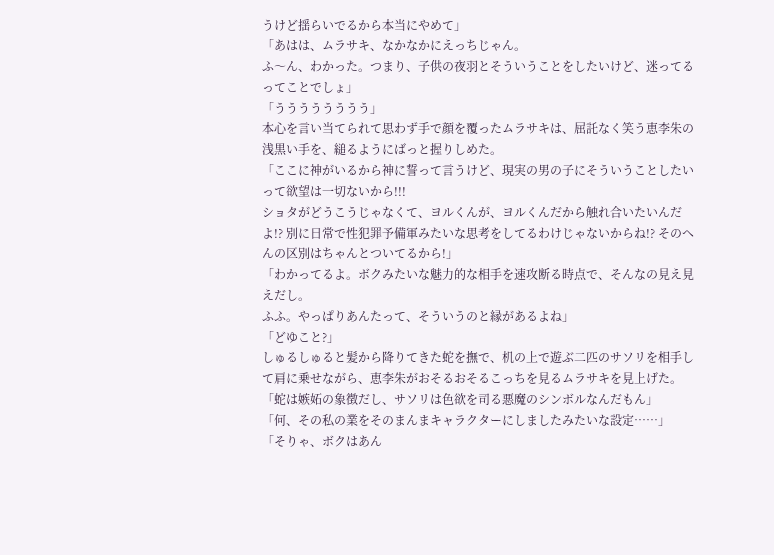うけど揺らいでるから本当にやめて」
「あはは、ムラサキ、なかなかにえっちじゃん。
ふ〜ん、わかった。つまり、子供の夜羽とそういうことをしたいけど、迷ってるってことでしょ」
「うううううううう」
本心を言い当てられて思わず手で顔を覆ったムラサキは、屈託なく笑う恵李朱の浅黒い手を、縋るようにばっと握りしめた。
「ここに神がいるから神に誓って言うけど、現実の男の子にそういうことしたいって欲望は一切ないから!!!
ショタがどうこうじゃなくて、ヨルくんが、ヨルくんだから触れ合いたいんだよ!? 別に日常で性犯罪予備軍みたいな思考をしてるわけじゃないからね!? そのへんの区別はちゃんとついてるから!」
「わかってるよ。ボクみたいな魅力的な相手を速攻断る時点で、そんなの見え見えだし。
ふふ。やっぱりあんたって、そういうのと縁があるよね」
「どゆこと?」
しゅるしゅると髪から降りてきた蛇を撫で、机の上で遊ぶ二匹のサソリを相手して肩に乗せながら、恵李朱がおそるおそるこっちを見るムラサキを見上げた。
「蛇は嫉妬の象徴だし、サソリは色欲を司る悪魔のシンボルなんだもん」
「何、その私の業をそのまんまキャラクターにしましたみたいな設定……」
「そりゃ、ボクはあん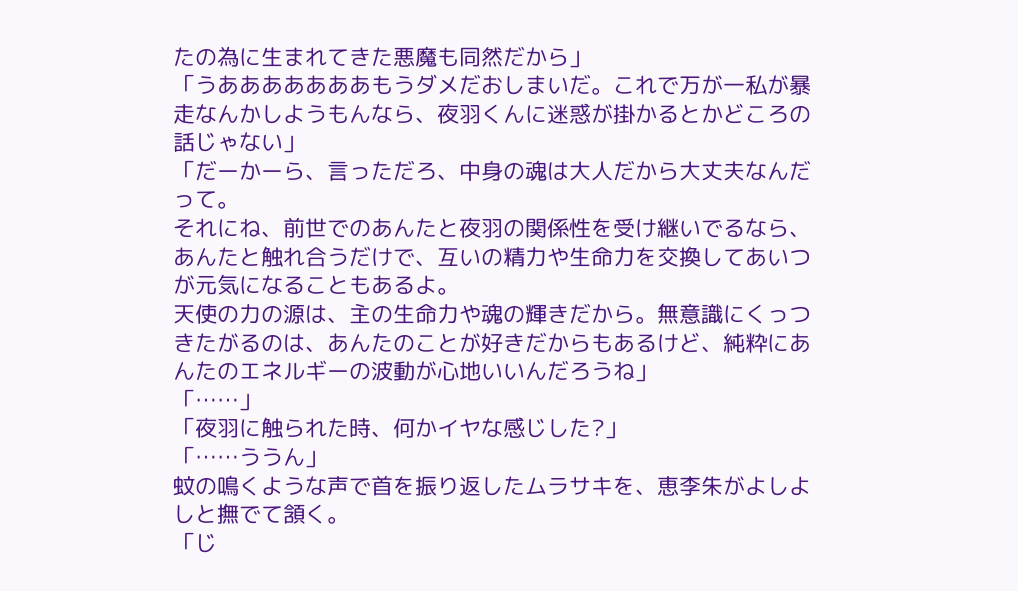たの為に生まれてきた悪魔も同然だから」
「うあああああああもうダメだおしまいだ。これで万が一私が暴走なんかしようもんなら、夜羽くんに迷惑が掛かるとかどころの話じゃない」
「だーかーら、言っただろ、中身の魂は大人だから大丈夫なんだって。
それにね、前世でのあんたと夜羽の関係性を受け継いでるなら、あんたと触れ合うだけで、互いの精力や生命力を交換してあいつが元気になることもあるよ。
天使の力の源は、主の生命力や魂の輝きだから。無意識にくっつきたがるのは、あんたのことが好きだからもあるけど、純粋にあんたのエネルギーの波動が心地いいんだろうね」
「……」
「夜羽に触られた時、何かイヤな感じした?」
「……ううん」
蚊の鳴くような声で首を振り返したムラサキを、恵李朱がよしよしと撫でて頷く。
「じ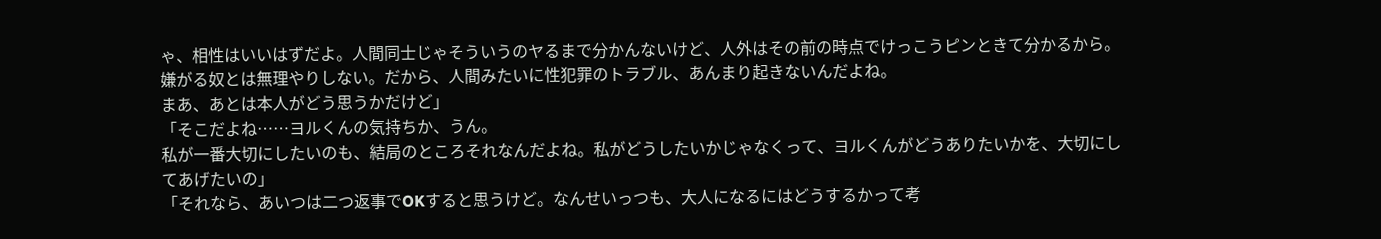ゃ、相性はいいはずだよ。人間同士じゃそういうのヤるまで分かんないけど、人外はその前の時点でけっこうピンときて分かるから。嫌がる奴とは無理やりしない。だから、人間みたいに性犯罪のトラブル、あんまり起きないんだよね。
まあ、あとは本人がどう思うかだけど」
「そこだよね……ヨルくんの気持ちか、うん。
私が一番大切にしたいのも、結局のところそれなんだよね。私がどうしたいかじゃなくって、ヨルくんがどうありたいかを、大切にしてあげたいの」
「それなら、あいつは二つ返事でOKすると思うけど。なんせいっつも、大人になるにはどうするかって考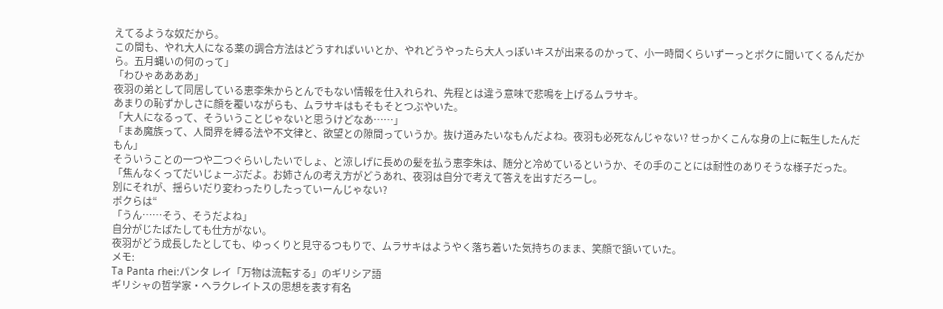えてるような奴だから。
この間も、やれ大人になる薬の調合方法はどうすればいいとか、やれどうやったら大人っぽいキスが出来るのかって、小一時間くらいずーっとボクに聞いてくるんだから。五月蝿いの何のって」
「わひゃああああ」
夜羽の弟として同居している恵李朱からとんでもない情報を仕入れられ、先程とは違う意味で悲鳴を上げるムラサキ。
あまりの恥ずかしさに顔を覆いながらも、ムラサキはもそもそとつぶやいた。
「大人になるって、そういうことじゃないと思うけどなあ……」
「まあ魔族って、人間界を縛る法や不文律と、欲望との隙間っていうか。抜け道みたいなもんだよね。夜羽も必死なんじゃない? せっかくこんな身の上に転生したんだもん」
そういうことの一つや二つぐらいしたいでしょ、と涼しげに長めの髪を払う恵李朱は、随分と冷めているというか、その手のことには耐性のありそうな様子だった。
「焦んなくってだいじょーぶだよ。お姉さんの考え方がどうあれ、夜羽は自分で考えて答えを出すだろーし。
別にそれが、揺らいだり変わったりしたっていーんじゃない?
ボクらは“
「うん……そう、そうだよね」
自分がじたばたしても仕方がない。
夜羽がどう成長したとしても、ゆっくりと見守るつもりで、ムラサキはようやく落ち着いた気持ちのまま、笑顔で頷いていた。
メモ:
Ta Panta rhei:パンタ レイ「万物は流転する」のギリシア語
ギリシャの哲学家・ヘラクレイトスの思想を表す有名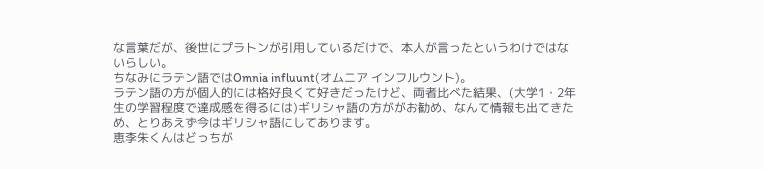な言葉だが、後世にプラトンが引用しているだけで、本人が言ったというわけではないらしい。
ちなみにラテン語ではOmnia influunt(オムニア インフルウント)。
ラテン語の方が個人的には格好良くて好きだったけど、両者比べた結果、(大学1・2年生の学習程度で達成感を得るには)ギリシャ語の方ががお勧め、なんて情報も出てきため、とりあえず今はギリシャ語にしてあります。
恵李朱くんはどっちが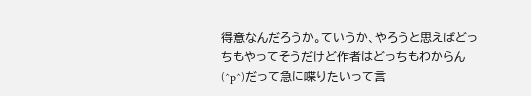得意なんだろうか。ていうか、やろうと思えばどっちもやってそうだけど作者はどっちもわからん(^p^)だって急に喋りたいって言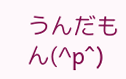うんだもん(^p^)